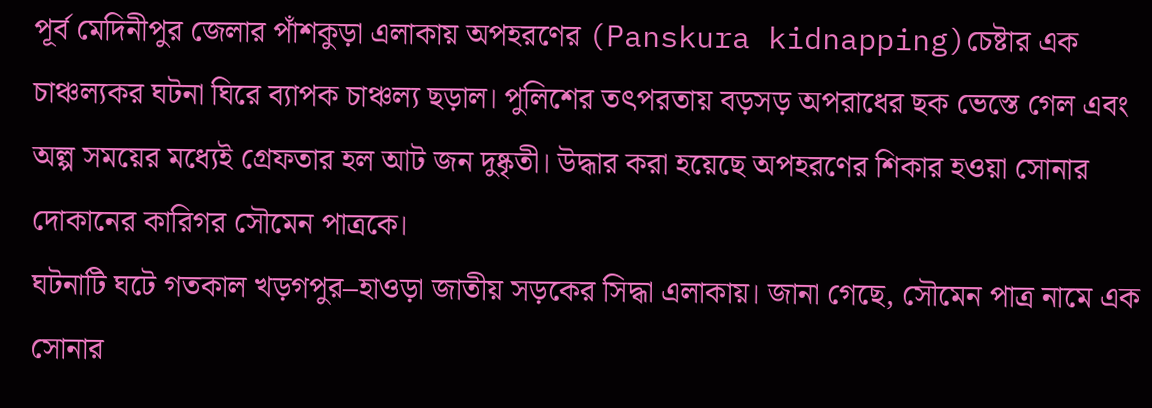পূর্ব মেদিনীপুর জেলার পাঁশকুড়া এলাকায় অপহরণের (Panskura kidnapping)চেষ্টার এক চাঞ্চল্যকর ঘটনা ঘিরে ব্যাপক চাঞ্চল্য ছড়াল। পুলিশের তৎপরতায় বড়সড় অপরাধের ছক ভেস্তে গেল এবং অল্প সময়ের মধ্যেই গ্রেফতার হল আট জন দুষ্কৃতী। উদ্ধার করা হয়েছে অপহরণের শিকার হওয়া সোনার দোকানের কারিগর সৌমেন পাত্রকে।
ঘটনাটি ঘটে গতকাল খড়গপুর–হাওড়া জাতীয় সড়কের সিদ্ধা এলাকায়। জানা গেছে, সৌমেন পাত্র নামে এক সোনার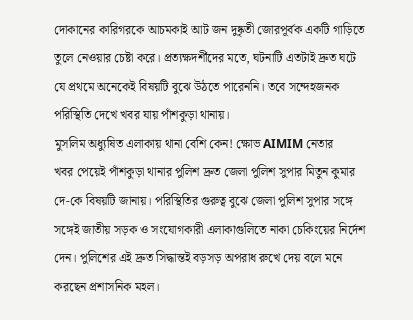দোকানের কারিগরকে আচমকাই আট জন দুষ্কৃতী জোরপূর্বক একটি গাড়িতে তুলে নেওয়ার চেষ্টা করে। প্রত্যক্ষদর্শীদের মতে, ঘটনাটি এতটাই দ্রুত ঘটে যে প্রথমে অনেকেই বিষয়টি বুঝে উঠতে পারেননি। তবে সন্দেহজনক পরিস্থিতি দেখে খবর যায় পাঁশকুড়া থানায়।
মুসলিম অধ্যুষিত এলাকায় থানা বেশি কেন! ক্ষোভ AIMIM নেতার
খবর পেয়েই পাঁশকুড়া থানার পুলিশ দ্রুত জেলা পুলিশ সুপার মিতুন কুমার দে-কে বিষয়টি জানায়। পরিস্থিতির গুরুত্ব বুঝে জেলা পুলিশ সুপার সঙ্গে সঙ্গেই জাতীয় সড়ক ও সংযোগকারী এলাকাগুলিতে নাকা চেকিংয়ের নির্দেশ দেন। পুলিশের এই দ্রুত সিদ্ধান্তই বড়সড় অপরাধ রুখে দেয় বলে মনে করছেন প্রশাসনিক মহল।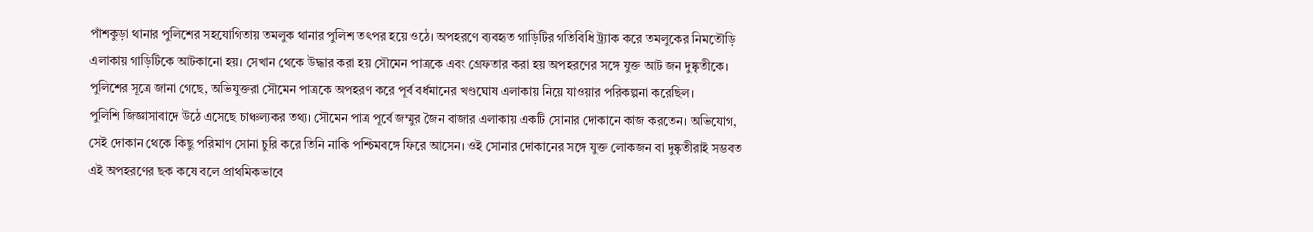পাঁশকুড়া থানার পুলিশের সহযোগিতায় তমলুক থানার পুলিশ তৎপর হয়ে ওঠে। অপহরণে ব্যবহৃত গাড়িটির গতিবিধি ট্র্যাক করে তমলুকের নিমতৌড়ি এলাকায় গাড়িটিকে আটকানো হয়। সেখান থেকে উদ্ধার করা হয় সৌমেন পাত্রকে এবং গ্রেফতার করা হয় অপহরণের সঙ্গে যুক্ত আট জন দুষ্কৃতীকে। পুলিশের সূত্রে জানা গেছে, অভিযুক্তরা সৌমেন পাত্রকে অপহরণ করে পূর্ব বর্ধমানের খণ্ডঘোষ এলাকায় নিয়ে যাওয়ার পরিকল্পনা করেছিল।
পুলিশি জিজ্ঞাসাবাদে উঠে এসেছে চাঞ্চল্যকর তথ্য। সৌমেন পাত্র পূর্বে জম্মুর জৈন বাজার এলাকায় একটি সোনার দোকানে কাজ করতেন। অভিযোগ, সেই দোকান থেকে কিছু পরিমাণ সোনা চুরি করে তিনি নাকি পশ্চিমবঙ্গে ফিরে আসেন। ওই সোনার দোকানের সঙ্গে যুক্ত লোকজন বা দুষ্কৃতীরাই সম্ভবত এই অপহরণের ছক কষে বলে প্রাথমিকভাবে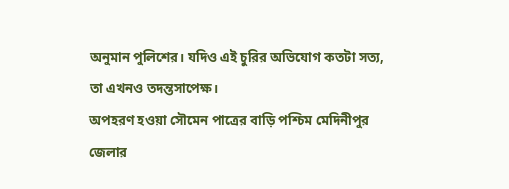অনুমান পুলিশের। যদিও এই চুরির অভিযোগ কতটা সত্য, তা এখনও তদন্তসাপেক্ষ।
অপহরণ হওয়া সৌমেন পাত্রের বাড়ি পশ্চিম মেদিনীপুর জেলার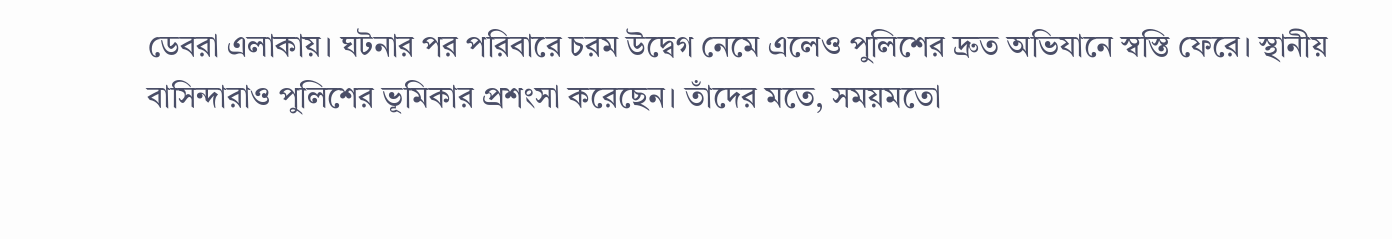ডেবরা এলাকায়। ঘটনার পর পরিবারে চরম উদ্বেগ নেমে এলেও পুলিশের দ্রুত অভিযানে স্বস্তি ফেরে। স্থানীয় বাসিন্দারাও পুলিশের ভূমিকার প্রশংসা করেছেন। তাঁদের মতে, সময়মতো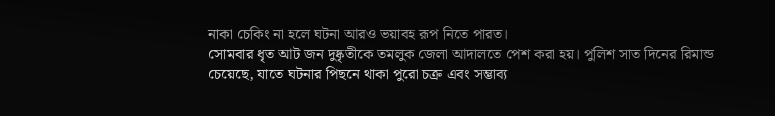নাকা চেকিং না হলে ঘটনা আরও ভয়াবহ রূপ নিতে পারত।
সোমবার ধৃত আট জন দুষ্কৃতীকে তমলুক জেলা আদালতে পেশ করা হয়। পুলিশ সাত দিনের রিমান্ড চেয়েছে, যাতে ঘটনার পিছনে থাকা পুরো চক্র এবং সম্ভাব্য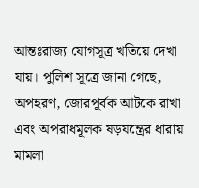আন্তঃরাজ্য যোগসূত্র খতিয়ে দেখা যায়। পুলিশ সূত্রে জানা গেছে, অপহরণ, জোরপূর্বক আটকে রাখা এবং অপরাধমূলক ষড়যন্ত্রের ধারায় মামলা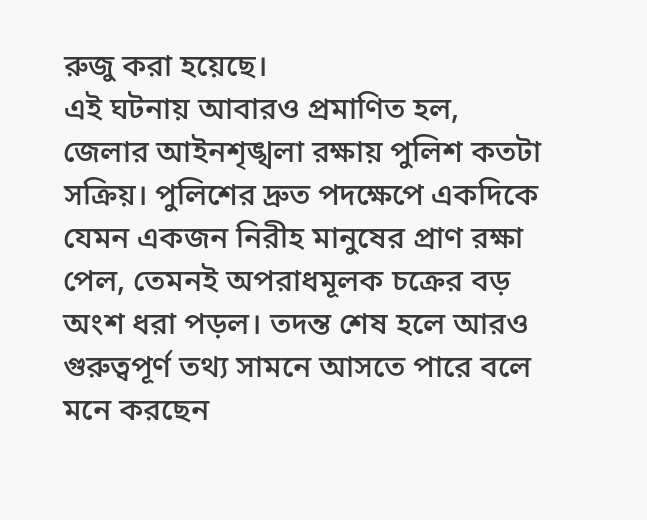রুজু করা হয়েছে।
এই ঘটনায় আবারও প্রমাণিত হল, জেলার আইনশৃঙ্খলা রক্ষায় পুলিশ কতটা সক্রিয়। পুলিশের দ্রুত পদক্ষেপে একদিকে যেমন একজন নিরীহ মানুষের প্রাণ রক্ষা পেল, তেমনই অপরাধমূলক চক্রের বড় অংশ ধরা পড়ল। তদন্ত শেষ হলে আরও গুরুত্বপূর্ণ তথ্য সামনে আসতে পারে বলে মনে করছেন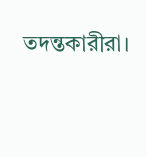তদন্তকারীরা।